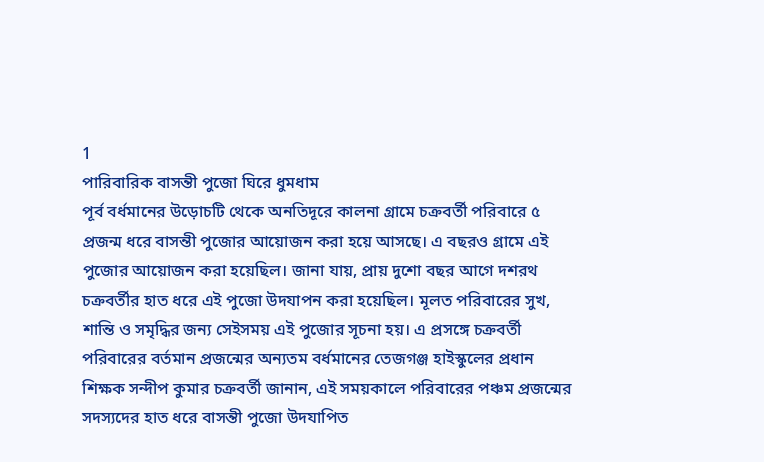1
পারিবারিক বাসন্তী পুজো ঘিরে ধুমধাম
পূর্ব বর্ধমানের উড়োচটি থেকে অনতিদূরে কালনা গ্রামে চক্রবর্তী পরিবারে ৫ প্রজন্ম ধরে বাসন্তী পুজোর আয়োজন করা হয়ে আসছে। এ বছরও গ্রামে এই পুজোর আয়োজন করা হয়েছিল। জানা যায়, প্রায় দুশো বছর আগে দশরথ চক্রবর্তীর হাত ধরে এই পুজো উদযাপন করা হয়েছিল। মূলত পরিবারের সুখ, শান্তি ও সমৃদ্ধির জন্য সেইসময় এই পুজোর সূচনা হয়। এ প্রসঙ্গে চক্রবর্তী পরিবারের বর্তমান প্রজন্মের অন্যতম বর্ধমানের তেজগঞ্জ হাইস্কুলের প্রধান শিক্ষক সন্দীপ কুমার চক্রবর্তী জানান, এই সময়কালে পরিবারের পঞ্চম প্রজন্মের সদস্যদের হাত ধরে বাসন্তী পুজো উদযাপিত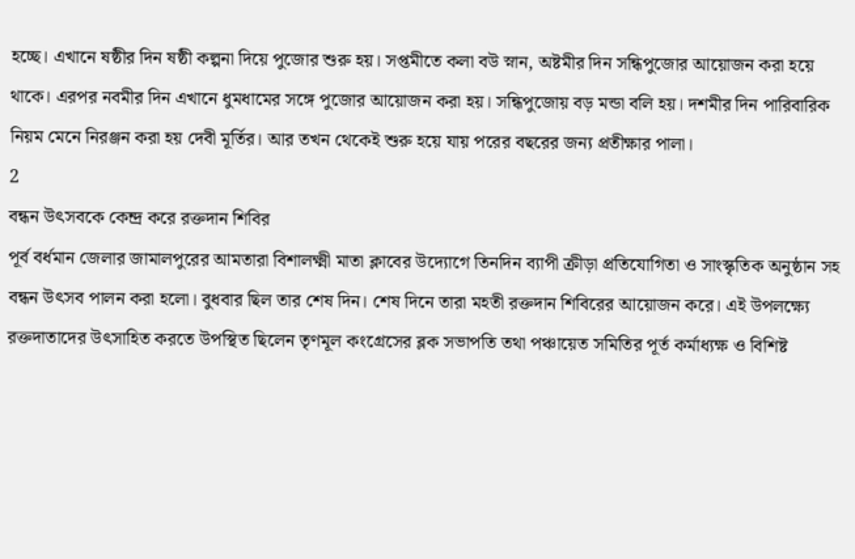হচ্ছে। এখানে ষষ্ঠীর দিন ষষ্ঠী কল্পনা দিয়ে পুজোর শুরু হয়। সপ্তমীতে কলা বউ স্নান, অষ্টমীর দিন সন্ধিপুজোর আয়োজন করা হয়ে থাকে। এরপর নবমীর দিন এখানে ধুমধামের সঙ্গে পুজোর আয়োজন করা হয়। সন্ধিপুজোয় বড় মন্ডা বলি হয়। দশমীর দিন পারিবারিক নিয়ম মেনে নিরঞ্জন করা হয় দেবী মূর্তির। আর তখন থেকেই শুরু হয়ে যায় পরের বছরের জন্য প্রতীক্ষার পালা।
2
বন্ধন উৎসবকে কেন্দ্র করে রক্তদান শিবির
পূর্ব বর্ধমান জেলার জামালপুরের আমতারা বিশালক্ষ্মী মাতা ক্লাবের উদ্যোগে তিনদিন ব্যাপী ক্রীড়া প্রতিযোগিতা ও সাংস্কৃতিক অনুষ্ঠান সহ বন্ধন উৎসব পালন করা হলো। বুধবার ছিল তার শেষ দিন। শেষ দিনে তারা মহতী রক্তদান শিবিরের আয়োজন করে। এই উপলক্ষ্যে রক্তদাতাদের উৎসাহিত করতে উপস্থিত ছিলেন তৃণমূল কংগ্রেসের ব্লক সভাপতি তথা পঞ্চায়েত সমিতির পূর্ত কর্মাধ্যক্ষ ও বিশিষ্ট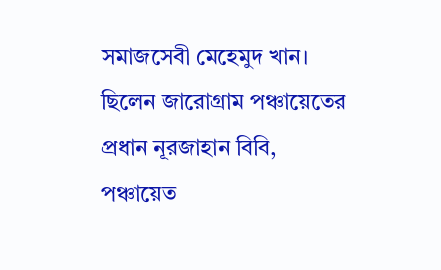সমাজসেবী মেহেমুদ খান। ছিলেন জারোগ্রাম পঞ্চায়েতের প্রধান নূরজাহান বিবি, পঞ্চায়েত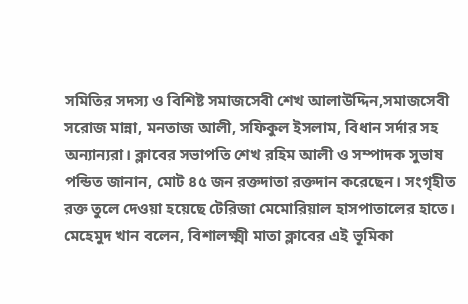সমিতির সদস্য ও বিশিষ্ট সমাজসেবী শেখ আলাউদ্দিন,সমাজসেবী সরোজ মান্না, মনতাজ আলী, সফিকুল ইসলাম, বিধান সর্দার সহ অন্যান্যরা। ক্লাবের সভাপতি শেখ রহিম আলী ও সম্পাদক সুভাষ পন্ডিত জানান, মোট ৪৫ জন রক্তদাতা রক্তদান করেছেন। সংগৃহীত রক্ত তুলে দেওয়া হয়েছে টেরিজা মেমোরিয়াল হাসপাতালের হাতে। মেহেমুদ খান বলেন, বিশালক্ষ্মী মাতা ক্লাবের এই ভূমিকা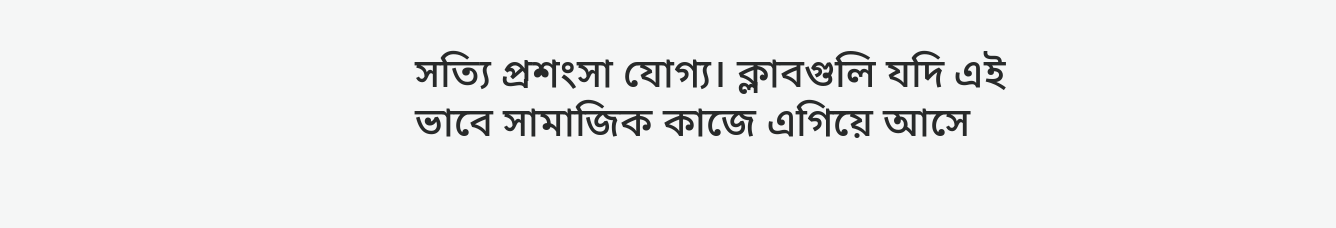সত্যি প্রশংসা যোগ্য। ক্লাবগুলি যদি এই ভাবে সামাজিক কাজে এগিয়ে আসে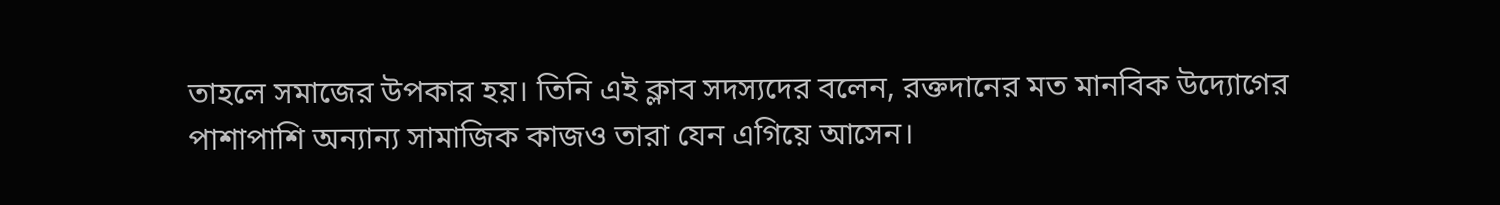তাহলে সমাজের উপকার হয়। তিনি এই ক্লাব সদস্যদের বলেন, রক্তদানের মত মানবিক উদ্যোগের পাশাপাশি অন্যান্য সামাজিক কাজও তারা যেন এগিয়ে আসেন।